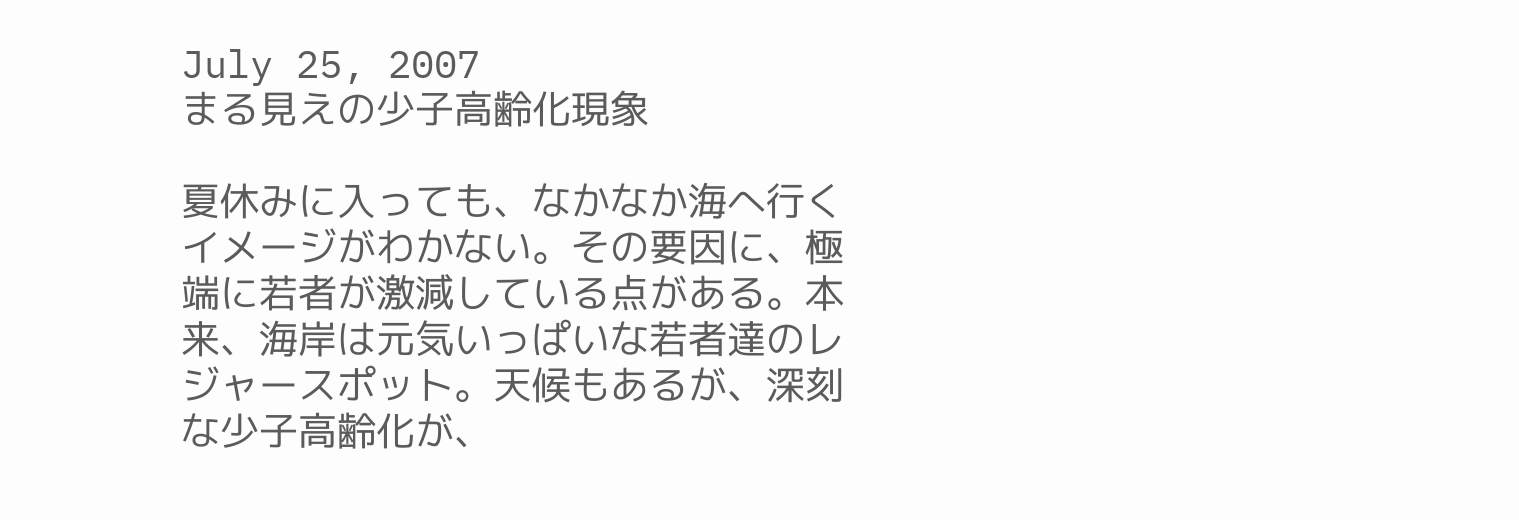July 25, 2007
まる見えの少子高齢化現象

夏休みに入っても、なかなか海へ行くイメージがわかない。その要因に、極端に若者が激減している点がある。本来、海岸は元気いっぱいな若者達のレジャースポット。天候もあるが、深刻な少子高齢化が、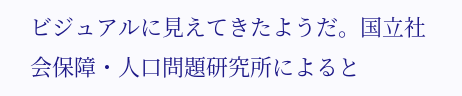ビジュアルに見えてきたようだ。国立社会保障・人口問題研究所によると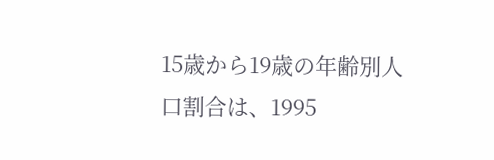15歳から19歳の年齢別人口割合は、1995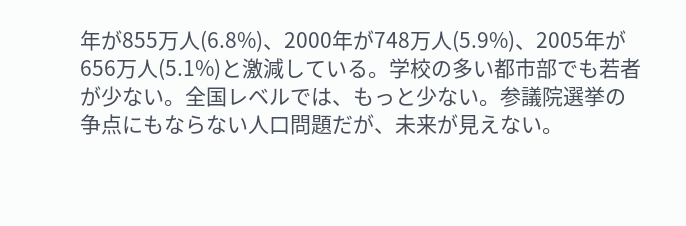年が855万人(6.8%)、2000年が748万人(5.9%)、2005年が656万人(5.1%)と激減している。学校の多い都市部でも若者が少ない。全国レベルでは、もっと少ない。参議院選挙の争点にもならない人口問題だが、未来が見えない。